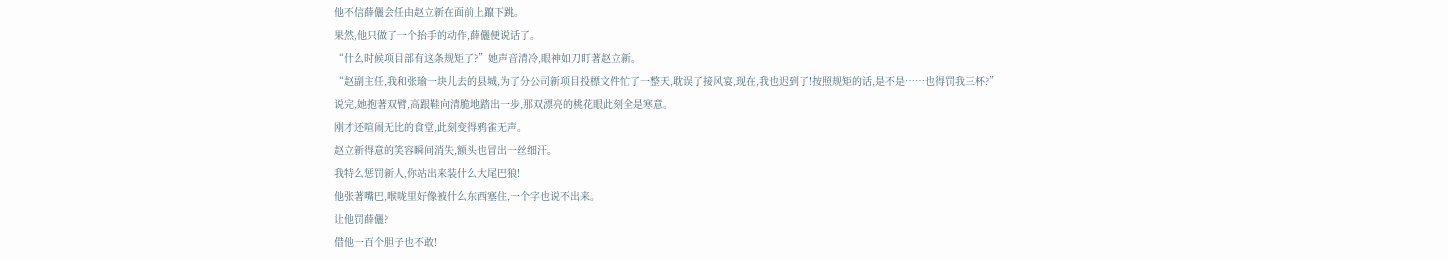他不信薛儷会任由赵立新在面前上躥下跳。
果然,他只做了一个抬手的动作,薛儷便说话了。
“什么时候项目部有这条规矩了?”她声音清冷,眼神如刀盯著赵立新。
“赵副主任,我和张瑜一块儿去的县城,为了分公司新项目投標文件忙了一整天,耽误了接风宴,现在,我也迟到了!按照规矩的话,是不是……也得罚我三杯?”
说完,她抱著双臂,高跟鞋向清脆地踏出一步,那双漂亮的桃花眼此刻全是寒意。
刚才还喧闹无比的食堂,此刻变得鸦雀无声。
赵立新得意的笑容瞬间消失,额头也冒出一丝细汗。
我特么惩罚新人,你站出来装什么大尾巴狼!
他张著嘴巴,喉咙里好像被什么东西塞住,一个字也说不出来。
让他罚薛儷?
借他一百个胆子也不敢!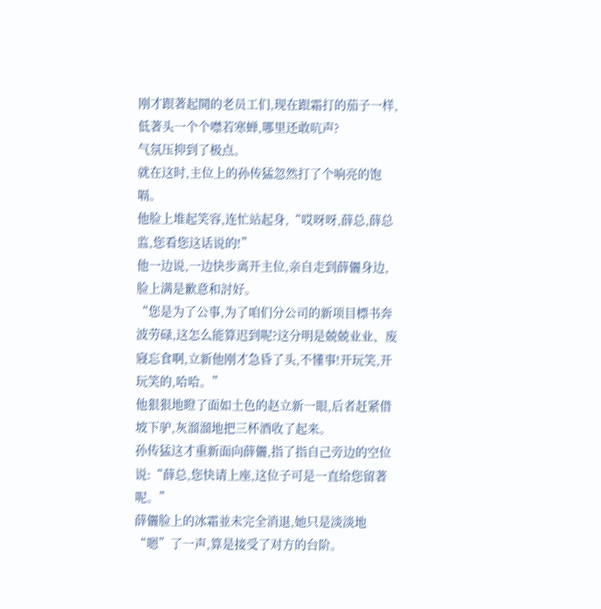刚才跟著起鬨的老员工们,现在跟霜打的茄子一样,低著头一个个噤若寒蝉,哪里还敢吭声?
气氛压抑到了极点。
就在这时,主位上的孙传猛忽然打了个响亮的饱嗝。
他脸上堆起笑容,连忙站起身,“哎呀呀,薛总,薛总监,您看您这话说的!”
他一边说,一边快步离开主位,亲自走到薛儷身边,脸上满是歉意和討好。
“您是为了公事,为了咱们分公司的新项目標书奔波劳碌,这怎么能算迟到呢?这分明是兢兢业业、废寢忘食啊,立新他刚才急昏了头,不懂事!开玩笑,开玩笑的,哈哈。”
他狠狠地瞪了面如土色的赵立新一眼,后者赶紧借坡下驴,灰溜溜地把三杯酒收了起来。
孙传猛这才重新面向薛儷,指了指自己旁边的空位说:“薛总,您快请上座,这位子可是一直给您留著呢。”
薛儷脸上的冰霜並未完全消退,她只是淡淡地“嗯”了一声,算是接受了对方的台阶。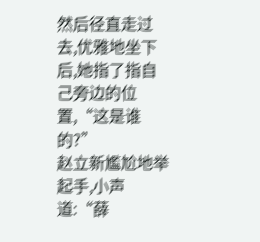然后径直走过去,优雅地坐下后,她指了指自己旁边的位置,“这是谁的?”
赵立新尷尬地举起手,小声道:“薛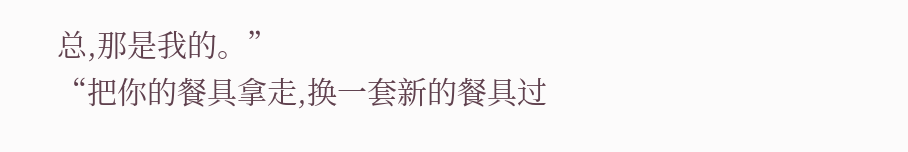总,那是我的。”
“把你的餐具拿走,换一套新的餐具过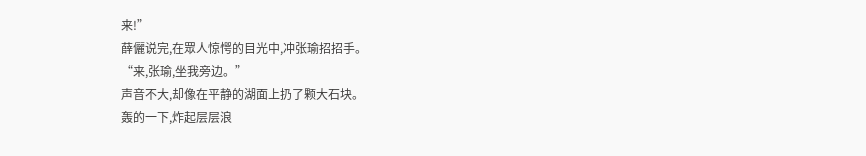来!”
薛儷说完,在眾人惊愕的目光中,冲张瑜招招手。
“来,张瑜,坐我旁边。”
声音不大,却像在平静的湖面上扔了颗大石块。
轰的一下,炸起层层浪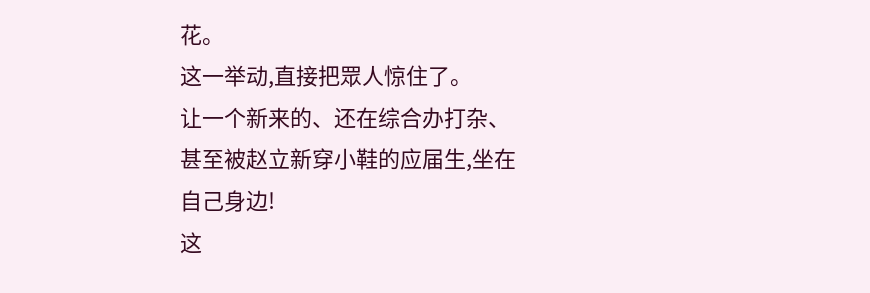花。
这一举动,直接把眾人惊住了。
让一个新来的、还在综合办打杂、甚至被赵立新穿小鞋的应届生,坐在自己身边!
这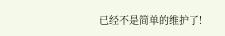已经不是简单的维护了!